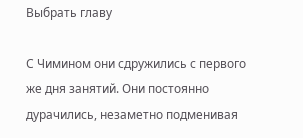Выбрать главу

С Чимином они сдружились с первого же дня занятий. Они постоянно дурачились, незаметно подменивая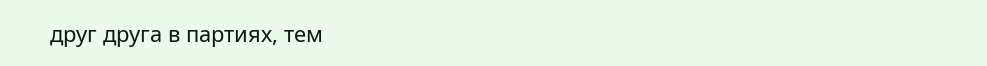друг друга в партиях, тем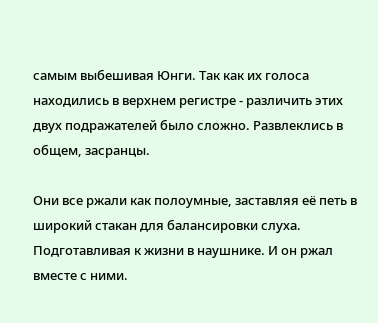самым выбешивая Юнги. Так как их голоса находились в верхнем регистре - различить этих двух подражателей было сложно. Развлеклись в общем, засранцы.

Они все ржали как полоумные, заставляя её петь в широкий стакан для балансировки слуха. Подготавливая к жизни в наушнике. И он ржал вместе с ними.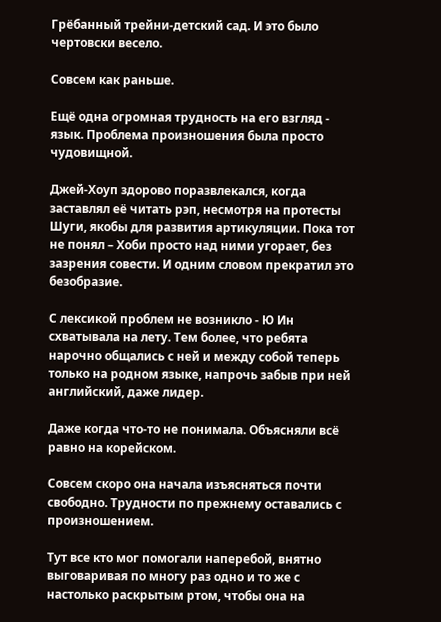Грёбанный трейни-детский сад. И это было чертовски весело.

Совсем как раньше.

Ещё одна огромная трудность на его взгляд - язык. Проблема произношения была просто чудовищной.

Джей-Хоуп здорово поразвлекался, когда заставлял её читать рэп, несмотря на протесты Шуги, якобы для развития артикуляции. Пока тот не понял – Хоби просто над ними угорает, без зазрения совести. И одним словом прекратил это безобразие.

С лексикой проблем не возникло - Ю Ин схватывала на лету. Тем более, что ребята нарочно общались с ней и между собой теперь только на родном языке, напрочь забыв при ней английский, даже лидер.

Даже когда что-то не понимала. Объясняли всё равно на корейском.

Совсем скоро она начала изъясняться почти свободно. Трудности по прежнему оставались с произношением.

Тут все кто мог помогали наперебой, внятно выговаривая по многу раз одно и то же с настолько раскрытым ртом, чтобы она на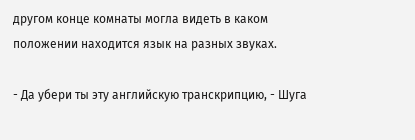другом конце комнаты могла видеть в каком положении находится язык на разных звуках.

- Да убери ты эту английскую транскрипцию, - Шуга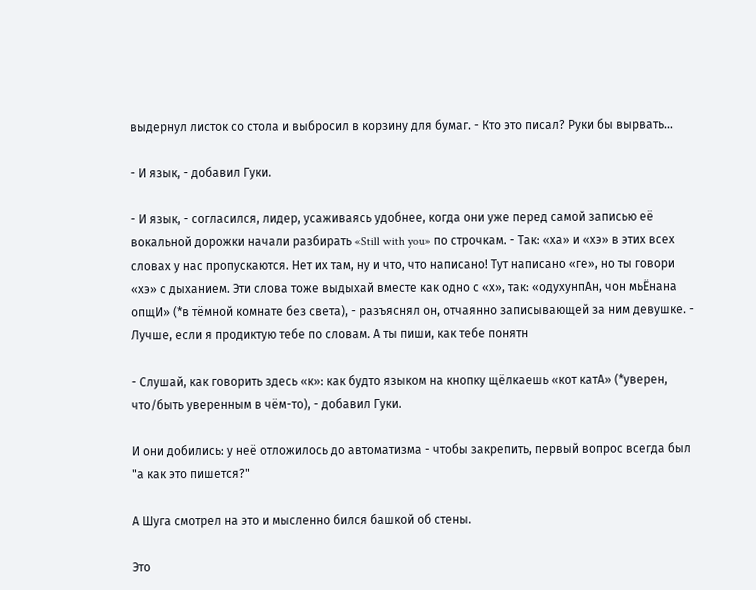выдернул листок со стола и выбросил в корзину для бумаг. - Кто это писал? Руки бы вырвать…

- И язык, - добавил Гуки.

- И язык, - согласился, лидер, усаживаясь удобнее, когда они уже перед самой записью её вокальной дорожки начали разбирать «Still with you» по строчкам. - Так: «ха» и «хэ» в этих всех словах у нас пропускаются. Нет их там, ну и что, что написано! Тут написано «ге», но ты говори «хэ» с дыханием. Эти слова тоже выдыхай вместе как одно с «х», так: «одухунпАн, чон мьЁнана опщИ» (*в тёмной комнате без света), - разъяснял он, отчаянно записывающей за ним девушке. - Лучше, если я продиктую тебе по словам. А ты пиши, как тебе понятн

- Слушай, как говорить здесь «к»: как будто языком на кнопку щёлкаешь «кот катА» (*уверен, что/быть уверенным в чём-то), - добавил Гуки.

И они добились: у неё отложилось до автоматизма - чтобы закрепить, первый вопрос всегда был "а как это пишется?"

А Шуга смотрел на это и мысленно бился башкой об стены.

Это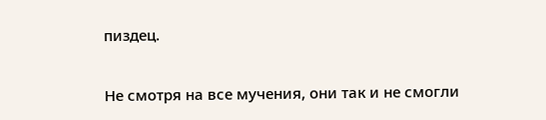пиздец.

Не смотря на все мучения, они так и не смогли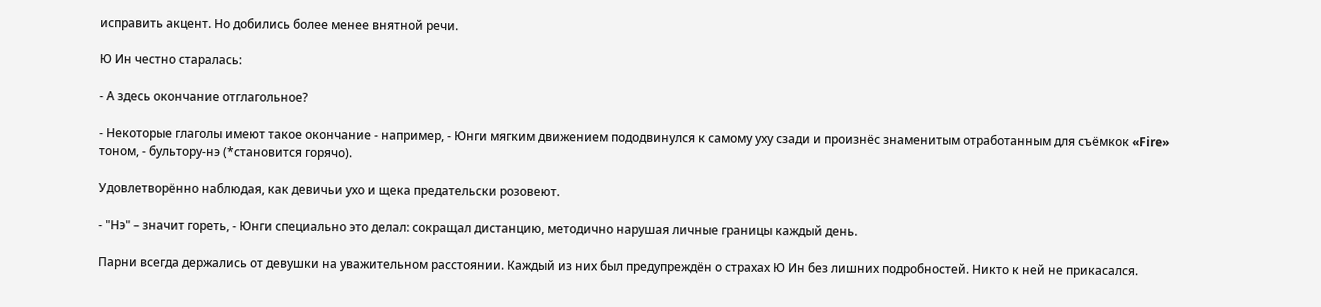исправить акцент. Но добились более менее внятной речи.

Ю Ин честно старалась:

- А здесь окончание отглагольное?

- Некоторые глаголы имеют такое окончание - например, - Юнги мягким движением пододвинулся к самому уху сзади и произнёс знаменитым отработанным для съёмкок «Fire» тоном, - бультору-нэ (*становится горячо).

Удовлетворённо наблюдая, как девичьи ухо и щека предательски розовеют.

- "Нэ" – значит гореть, - Юнги специально это делал: сокращал дистанцию, методично нарушая личные границы каждый день.

Парни всегда держались от девушки на уважительном расстоянии. Каждый из них был предупреждён о страхах Ю Ин без лишних подробностей. Никто к ней не прикасался.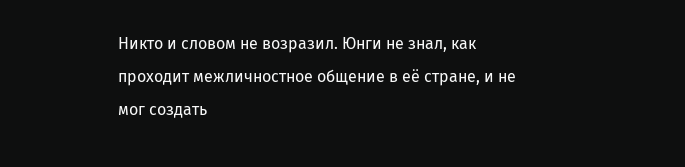Никто и словом не возразил. Юнги не знал, как проходит межличностное общение в её стране, и не мог создать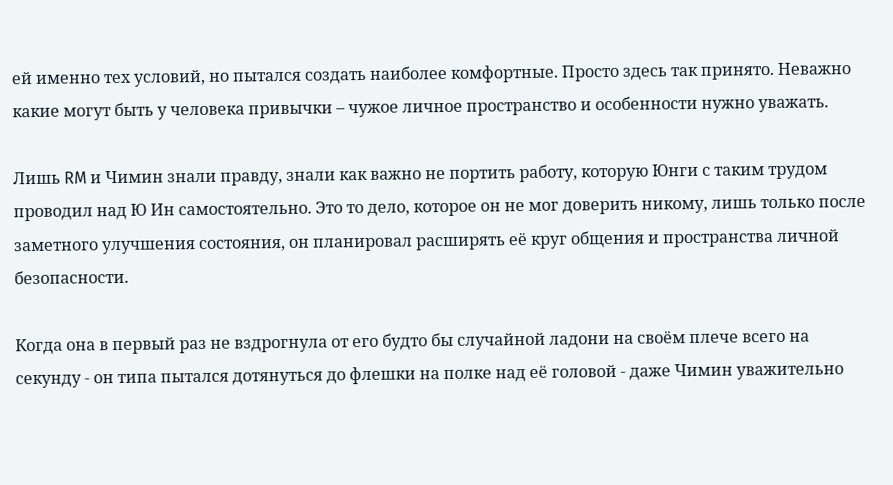ей именно тех условий, но пытался создать наиболее комфортные. Просто здесь так принято. Неважно какие могут быть у человека привычки – чужое личное пространство и особенности нужно уважать.

Лишь RM и Чимин знали правду, знали как важно не портить работу, которую Юнги с таким трудом проводил над Ю Ин самостоятельно. Это то дело, которое он не мог доверить никому, лишь только после заметного улучшения состояния, он планировал расширять её круг общения и пространства личной безопасности.

Когда она в первый раз не вздрогнула от его будто бы случайной ладони на своём плече всего на секунду - он типа пытался дотянуться до флешки на полке над её головой - даже Чимин уважительно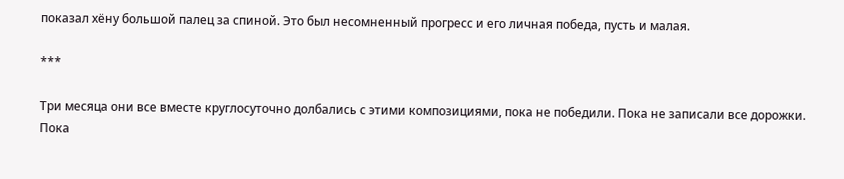показал хёну большой палец за спиной. Это был несомненный прогресс и его личная победа, пусть и малая.

***

Три месяца они все вместе круглосуточно долбались с этими композициями, пока не победили. Пока не записали все дорожки. Пока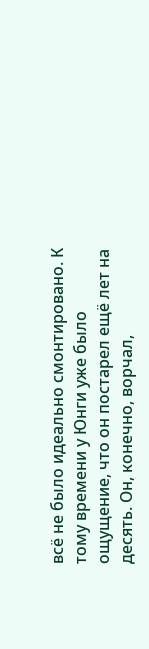всё не было идеально смонтировано. К тому времени у Юнги уже было ощущение, что он постарел ещё лет на десять. Он, конечно, ворчал,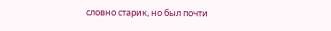словно старик, но был почти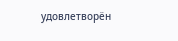удовлетворён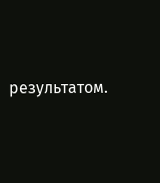результатом.